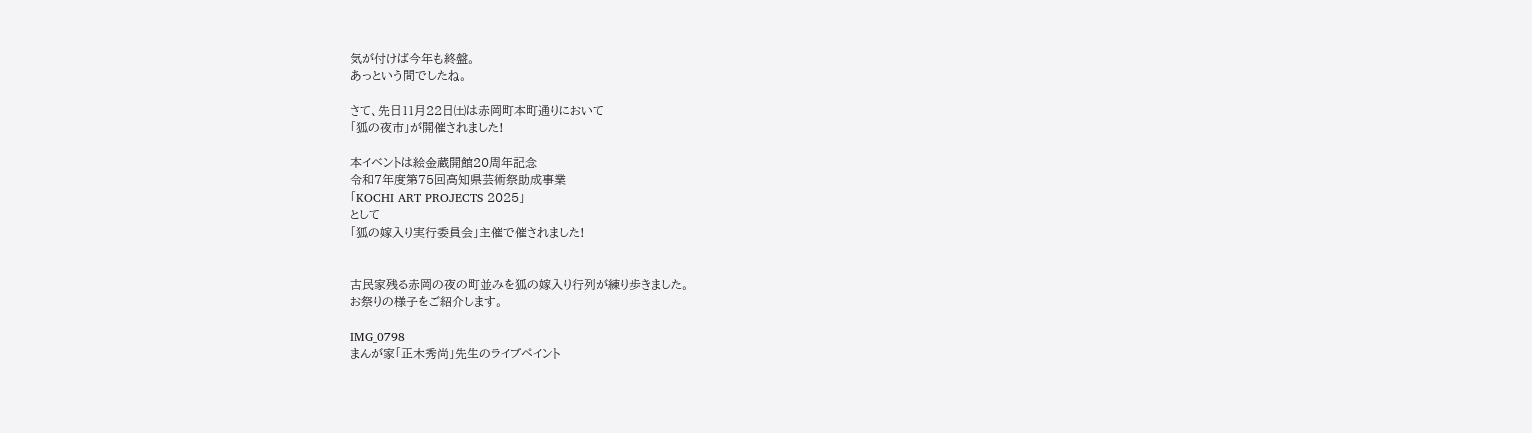気が付けば今年も終盤。
あっという間でしたね。

さて、先日11月22日㈯は赤岡町本町通りにおいて
「狐の夜市」が開催されました!

本イベントは絵金蔵開館20周年記念
令和7年度第75回高知県芸術祭助成事業
「KOCHI ART PROJECTS 2025」
として
「狐の嫁入り実行委員会」主催で催されました!


古民家残る赤岡の夜の町並みを狐の嫁入り行列が練り歩きました。
お祭りの様子をご紹介します。

IMG_0798
まんが家「正木秀尚」先生のライブペイント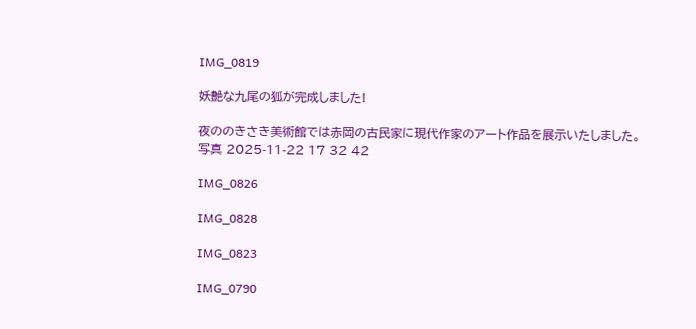IMG_0819

妖艶な九尾の狐が完成しました!

夜ののきさき美術館では赤岡の古民家に現代作家のアート作品を展示いたしました。
写真 2025-11-22 17 32 42

IMG_0826

IMG_0828

IMG_0823

IMG_0790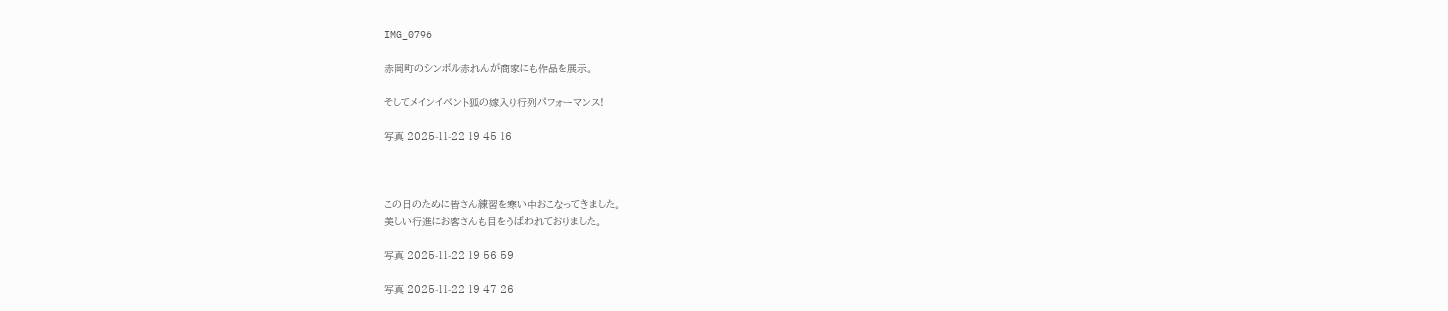IMG_0796

赤岡町のシンボル赤れんが商家にも作品を展示。

そしてメインイベント狐の嫁入り行列パフォーマンス!

写真 2025-11-22 19 45 16



この日のために皆さん練習を寒い中おこなってきました。
美しい行進にお客さんも目をうばわれておりました。

写真 2025-11-22 19 56 59

写真 2025-11-22 19 47 26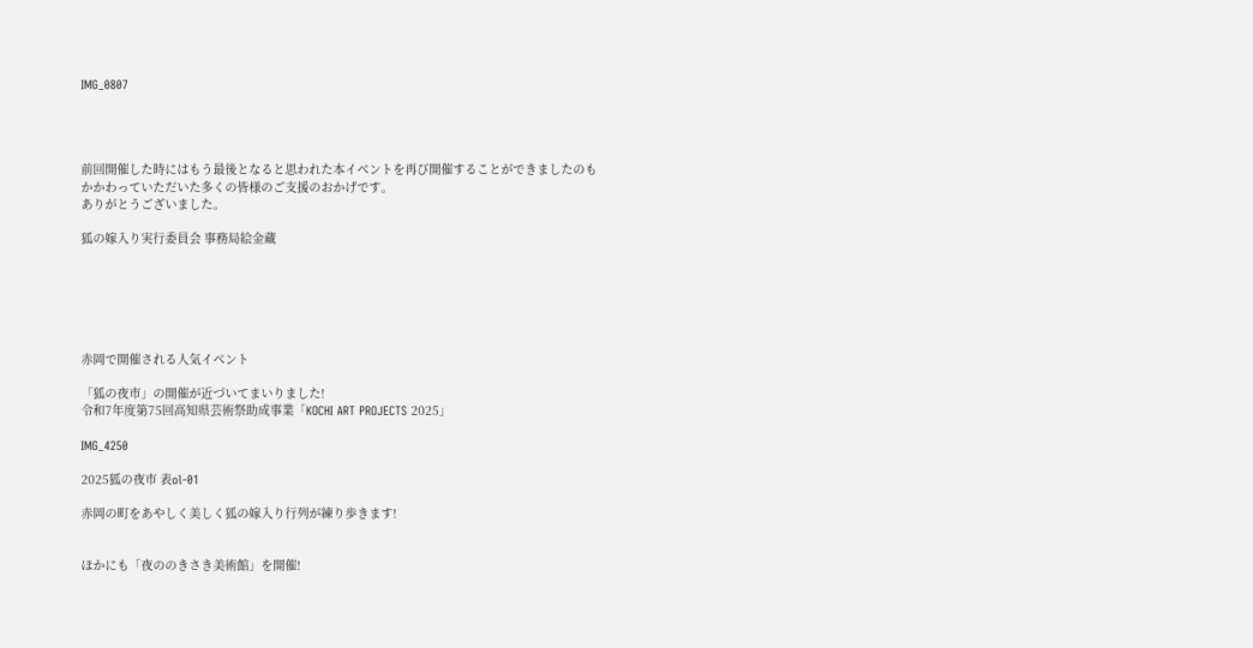IMG_0807




前回開催した時にはもう最後となると思われた本イベントを再び開催することができましたのも
かかわっていただいた多くの皆様のご支援のおかげです。
ありがとうございました。

狐の嫁入り実行委員会 事務局絵金蔵






赤岡で開催される人気イベント

「狐の夜市」の開催が近づいてまいりました!
令和7年度第75回高知県芸術祭助成事業「KOCHI ART PROJECTS 2025」

IMG_4250

2025狐の夜市 表ol-01

赤岡の町をあやしく美しく狐の嫁入り行列が練り歩きます!


ほかにも「夜ののきさき美術館」を開催!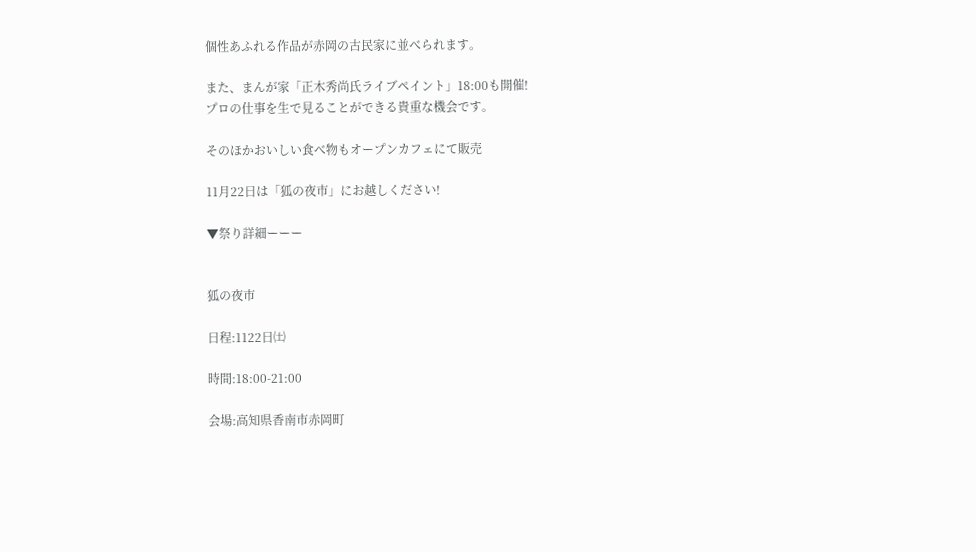個性あふれる作品が赤岡の古民家に並べられます。

また、まんが家「正木秀尚氏ライブペイント」18:00も開催!
プロの仕事を生で見ることができる貴重な機会です。

そのほかおいしい食べ物もオープンカフェにて販売

11月22日は「狐の夜市」にお越しください!

▼祭り詳細ーーー


狐の夜市

日程:1122日㈯

時間:18:00-21:00

会場:高知県香南市赤岡町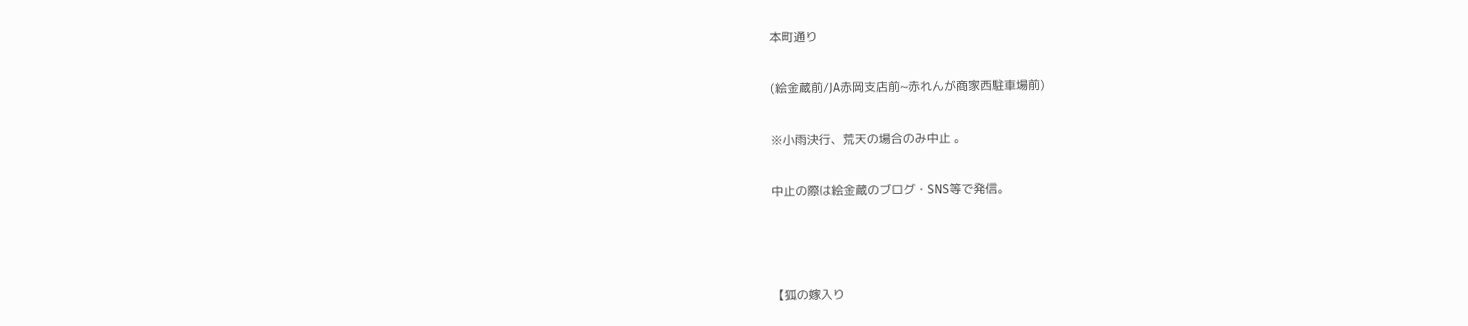本町通り

(絵金蔵前/JA赤岡支店前~赤れんが商家西駐車場前)

※小雨決行、荒天の場合のみ中止 。

中止の際は絵金蔵のブログ・SNS等で発信。



【狐の嫁入り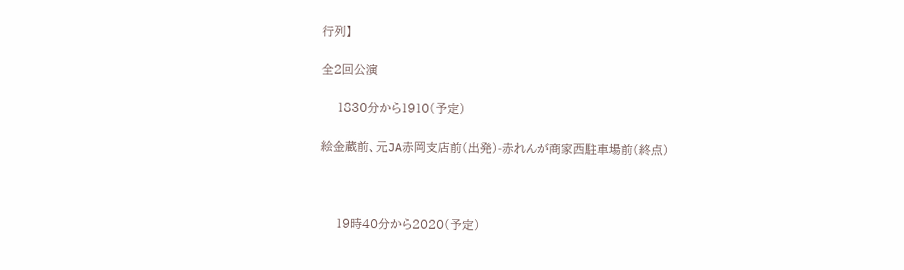行列】

全2回公演

    1830分から1910(予定)

絵金蔵前、元JA赤岡支店前(出発)-赤れんが商家西駐車場前(終点)



    19時40分から2020(予定)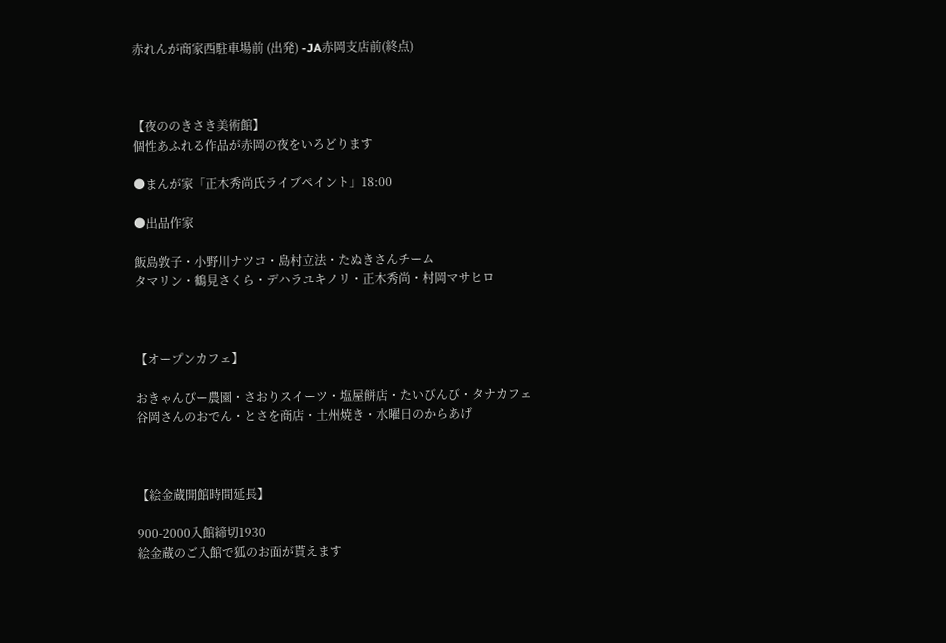赤れんが商家西駐車場前 (出発) -JA赤岡支店前(終点)



【夜ののきさき美術館】
個性あふれる作品が赤岡の夜をいろどります

●まんが家「正木秀尚氏ライブペイント」18:00

●出品作家

飯島敦子・小野川ナツコ・島村立法・たぬきさんチーム
タマリン・鶴見さくら・デハラユキノリ・正木秀尚・村岡マサヒロ



【オープンカフェ】

おきゃんぴー農園・さおりスイーツ・塩屋餅店・たいびんび・タナカフェ
谷岡さんのおでん・とさを商店・土州焼き・水曜日のからあげ



【絵金蔵開館時間延長】

900-2000入館締切1930
絵金蔵のご入館で狐のお面が貰えます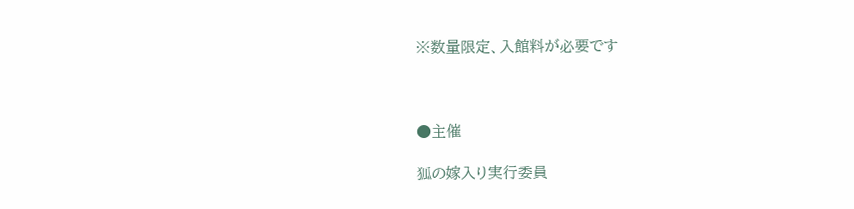※数量限定、入館料が必要です



●主催

狐の嫁入り実行委員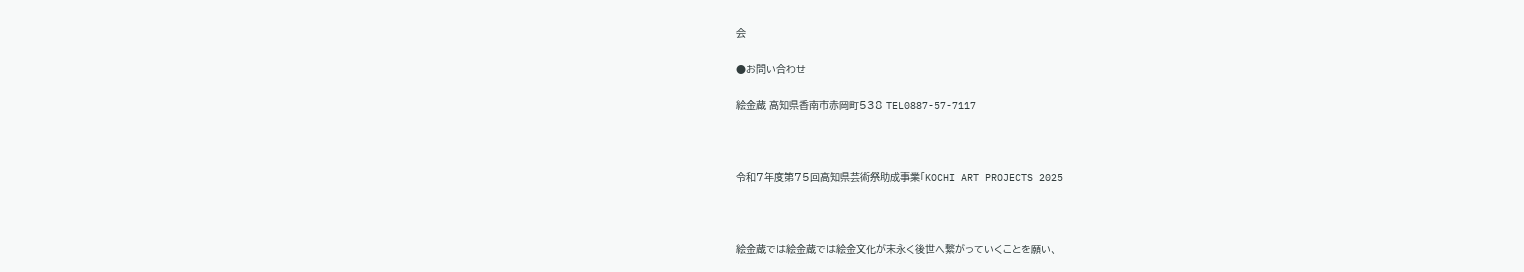会

●お問い合わせ

絵金蔵 高知県香南市赤岡町538 TEL0887-57-7117



令和7年度第75回高知県芸術祭助成事業「KOCHI ART PROJECTS 2025



絵金蔵では絵金蔵では絵金文化が末永く後世へ繋がっていくことを願い、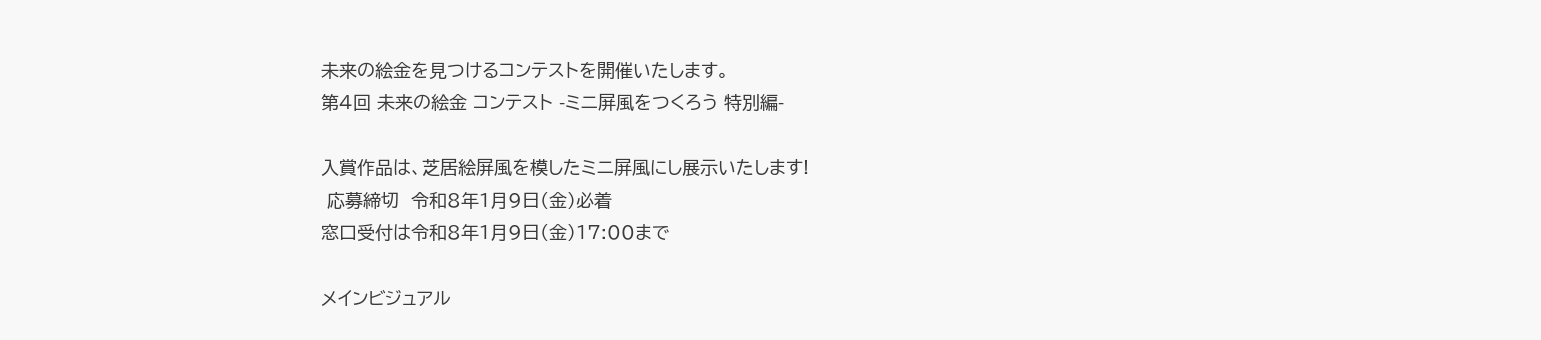未来の絵金を見つけるコンテストを開催いたします。
第4回 未来の絵金 コンテスト -ミニ屏風をつくろう 特別編-

入賞作品は、芝居絵屏風を模したミニ屏風にし展示いたします!
 応募締切  令和8年1月9日(金)必着
窓口受付は令和8年1月9日(金)17:00まで

メインビジュアル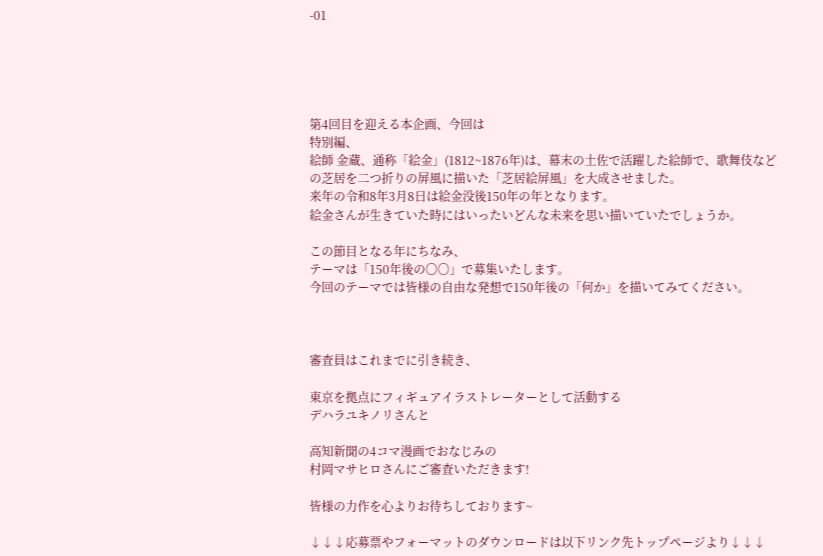-01





第4回目を迎える本企画、今回は
特別編、
絵師 金蔵、通称「絵金」(1812~1876年)は、幕末の土佐で活躍した絵師で、歌舞伎などの芝居を二つ折りの屏風に描いた「芝居絵屏風」を大成させました。
来年の令和8年3月8日は絵金没後150年の年となります。
絵金さんが生きていた時にはいったいどんな未来を思い描いていたでしょうか。

この節目となる年にちなみ、
テーマは「150年後の〇〇」で募集いたします。
今回のテーマでは皆様の自由な発想で150年後の「何か」を描いてみてください。



審査員はこれまでに引き続き、

東京を拠点にフィギュアイラストレーターとして活動する
デハラユキノリさんと

高知新聞の4コマ漫画でおなじみの
村岡マサヒロさんにご審査いただきます!

皆様の力作を心よりお待ちしております~

↓↓↓応募票やフォーマットのダウンロードは以下リンク先トップページより↓↓↓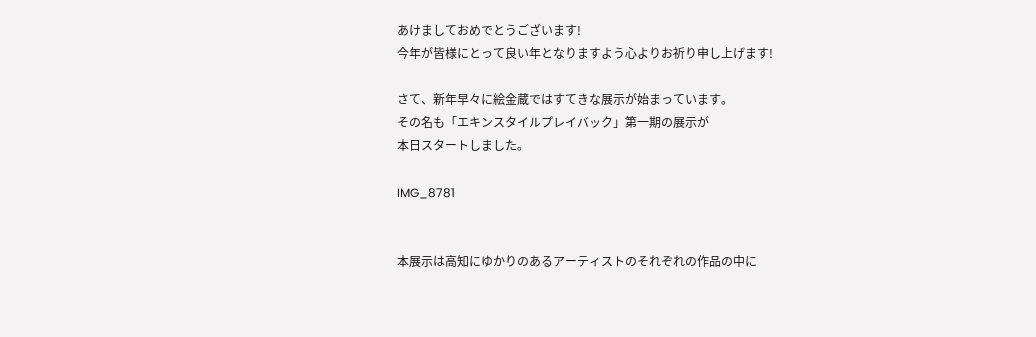あけましておめでとうございます!
今年が皆様にとって良い年となりますよう心よりお祈り申し上げます!

さて、新年早々に絵金蔵ではすてきな展示が始まっています。
その名も「エキンスタイルプレイバック」第一期の展示が
本日スタートしました。

IMG_8781


本展示は高知にゆかりのあるアーティストのそれぞれの作品の中に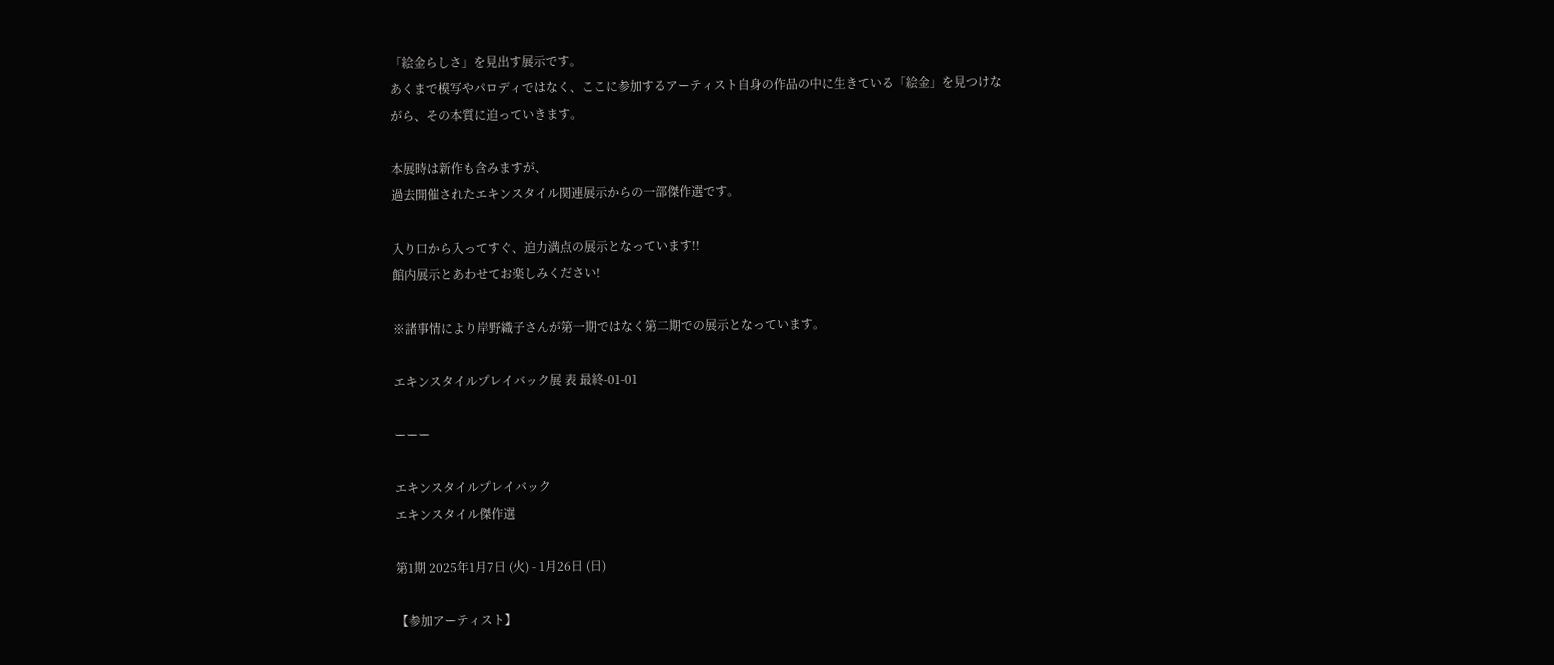「絵金らしさ」を見出す展示です。
あくまで模写やパロディではなく、ここに参加するアーティスト自身の作品の中に生きている「絵金」を見つけながら、その本質に迫っていきます。

本展時は新作も含みますが、
過去開催されたエキンスタイル関連展示からの一部傑作選です。

入り口から入ってすぐ、迫力満点の展示となっています!!
館内展示とあわせてお楽しみください!

※諸事情により岸野織子さんが第一期ではなく第二期での展示となっています。

エキンスタイルプレイバック展 表 最終-01-01

ーーー

エキンスタイルプレイバック
エキンスタイル傑作選

第1期 2025年1月7日 (火) - 1月26日 (日)

【参加アーティスト】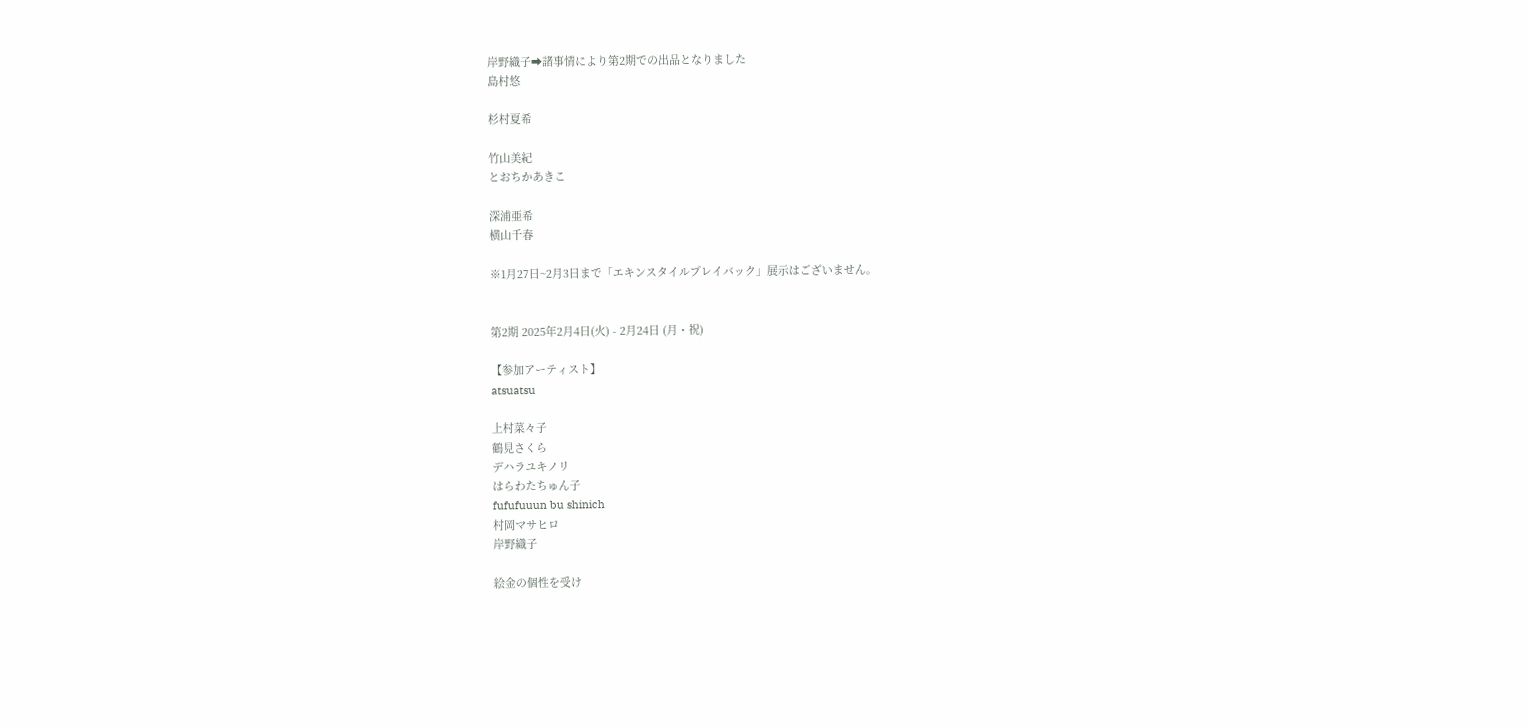岸野織子➡諸事情により第2期での出品となりました
島村悠

杉村夏希

竹山美紀
とおちかあきこ

深浦亜希
横山千春

※1月27日~2月3日まで「エキンスタイルプレイバック」展示はございません。


第2期 2025年2月4日(火) - 2月24日 (月・祝)

【参加アーティスト】
atsuatsu

上村菜々子
鶴見さくら
デハラユキノリ
はらわたちゅん子
fufufuuun bu shinich
村岡マサヒロ
岸野織子

絵金の個性を受け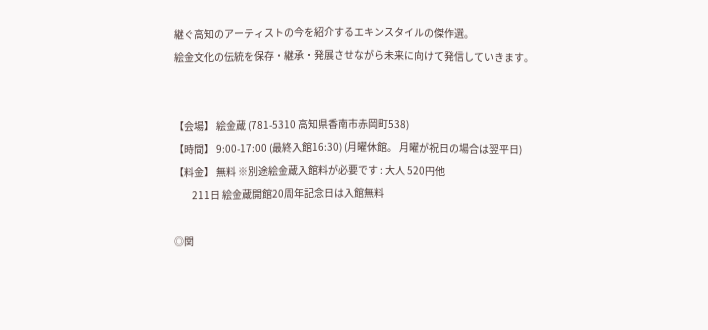継ぐ高知のアーティストの今を紹介するエキンスタイルの傑作選。
絵金文化の伝統を保存・継承・発展させながら未来に向けて発信していきます。


【会場】 絵金蔵 (781-5310 高知県香南市赤岡町538)
【時間】 9:00-17:00 (最終入館16:30) (月曜休館。 月曜が祝日の場合は翌平日)
【料金】 無料 ※別途絵金蔵入館料が必要です : 大人 520円他
         211日 絵金蔵開館20周年記念日は入館無料

◎関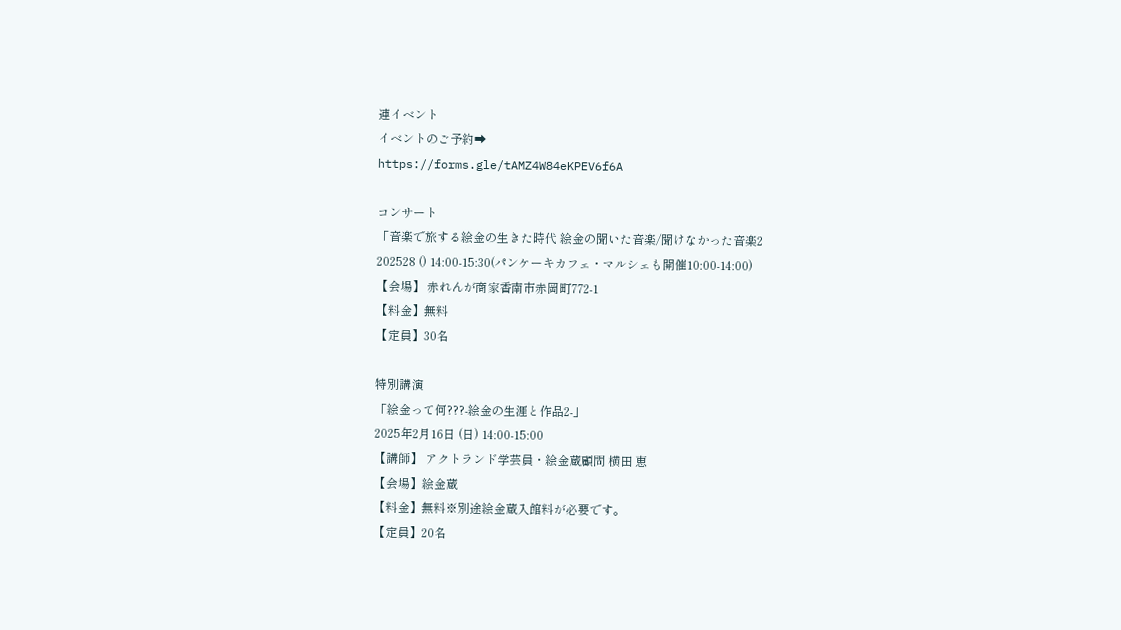連イベント
イベントのご予約➡
https://forms.gle/tAMZ4W84eKPEV6f6A

コンサート
「音楽で旅する絵金の生きた時代 絵金の聞いた音楽/聞けなかった音楽2
202528 () 14:00-15:30(パンケーキカフェ・マルシェも開催10:00-14:00)
【会場】 赤れんが商家香南市赤岡町772-1
【料金】無料
【定員】30名

特別講演
「絵金って何???-絵金の生涯と作品2-」
2025年2月16日 (日) 14:00-15:00
【講師】 アクトランド学芸員・絵金蔵顧問 横田 恵
【会場】絵金蔵
【料金】無料※別途絵金蔵入館料が必要です。
【定員】20名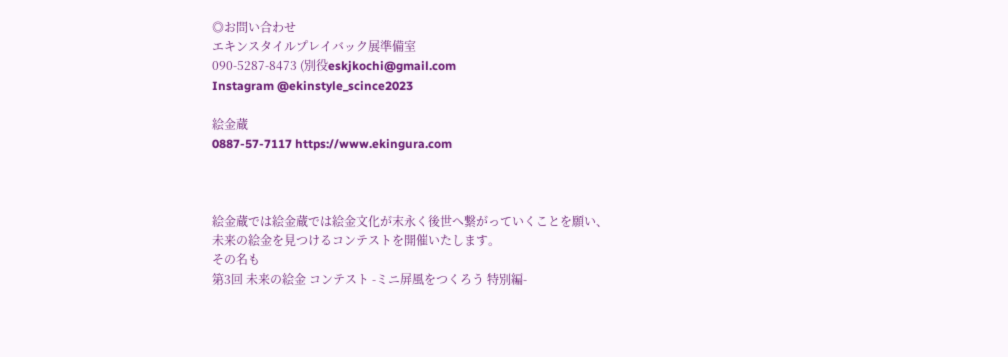◎お問い合わせ
エキンスタイルプレイバック展準備室
090-5287-8473 (別役eskjkochi@gmail.com
Instagram @ekinstyle_scince2023

絵金蔵
0887-57-7117 https://www.ekingura.com



絵金蔵では絵金蔵では絵金文化が末永く後世へ繋がっていくことを願い、
未来の絵金を見つけるコンテストを開催いたします。
その名も
第3回 未来の絵金 コンテスト -ミニ屏風をつくろう 特別編-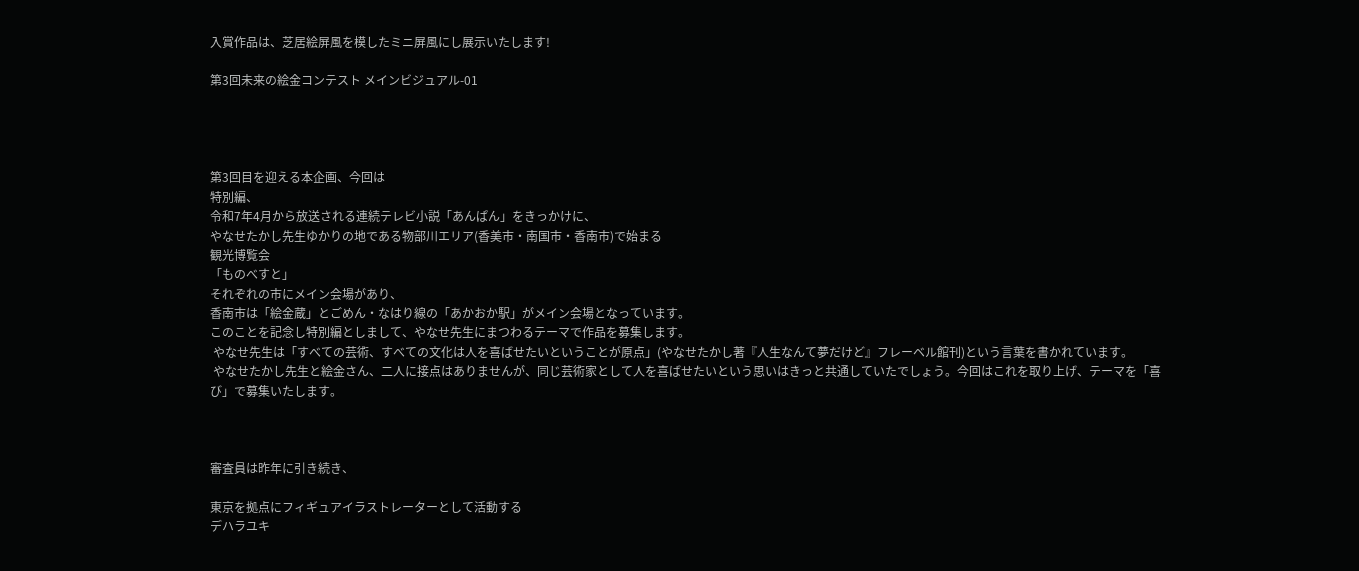入賞作品は、芝居絵屏風を模したミニ屏風にし展示いたします!

第3回未来の絵金コンテスト メインビジュアル-01




第3回目を迎える本企画、今回は
特別編、
令和7年4月から放送される連続テレビ小説「あんぱん」をきっかけに、
やなせたかし先生ゆかりの地である物部川エリア(香美市・南国市・香南市)で始まる
観光博覧会
「ものべすと」
それぞれの市にメイン会場があり、
香南市は「絵金蔵」とごめん・なはり線の「あかおか駅」がメイン会場となっています。
このことを記念し特別編としまして、やなせ先生にまつわるテーマで作品を募集します。
 やなせ先生は「すべての芸術、すべての文化は人を喜ばせたいということが原点」(やなせたかし著『人生なんて夢だけど』フレーベル館刊)という言葉を書かれています。
 やなせたかし先生と絵金さん、二人に接点はありませんが、同じ芸術家として人を喜ばせたいという思いはきっと共通していたでしょう。今回はこれを取り上げ、テーマを「喜び」で募集いたします。



審査員は昨年に引き続き、

東京を拠点にフィギュアイラストレーターとして活動する
デハラユキ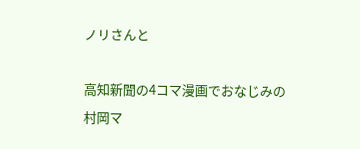ノリさんと

高知新聞の4コマ漫画でおなじみの
村岡マ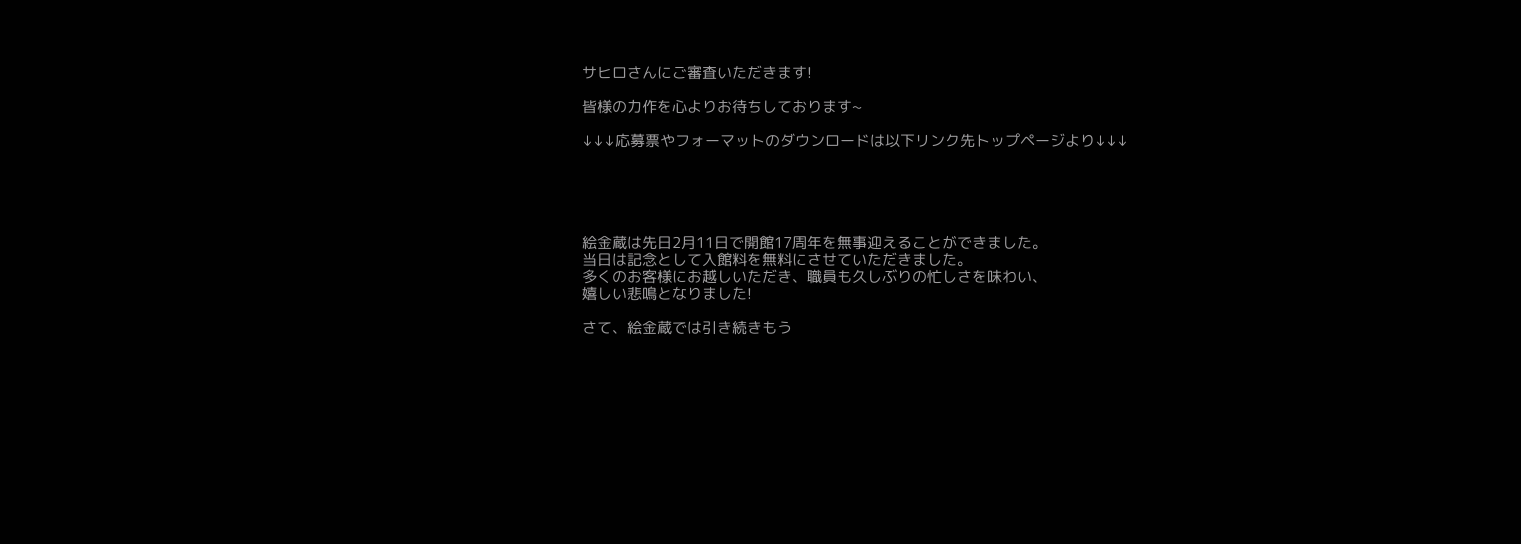サヒロさんにご審査いただきます!

皆様の力作を心よりお待ちしております~

↓↓↓応募票やフォーマットのダウンロードは以下リンク先トップページより↓↓↓





絵金蔵は先日2月11日で開館17周年を無事迎えることができました。
当日は記念として入館料を無料にさせていただきました。
多くのお客様にお越しいただき、職員も久しぶりの忙しさを味わい、
嬉しい悲鳴となりました!

さて、絵金蔵では引き続きもう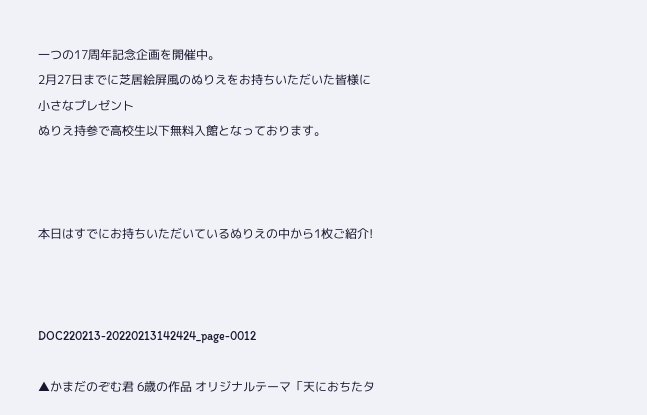一つの17周年記念企画を開催中。
2月27日までに芝居絵屏風のぬりえをお持ちいただいた皆様に
小さなプレゼント
ぬりえ持参で高校生以下無料入館となっております。



本日はすでにお持ちいただいているぬりえの中から1枚ご紹介!



DOC220213-20220213142424_page-0012

▲かまだのぞむ君 6歳の作品 オリジナルテーマ「天におちたタ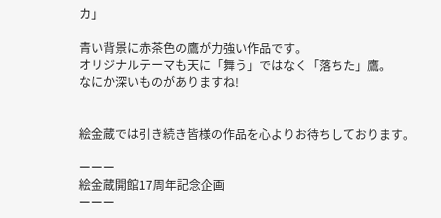カ」

青い背景に赤茶色の鷹が力強い作品です。
オリジナルテーマも天に「舞う」ではなく「落ちた」鷹。
なにか深いものがありますね!


絵金蔵では引き続き皆様の作品を心よりお待ちしております。

ーーー
絵金蔵開館17周年記念企画
ーーー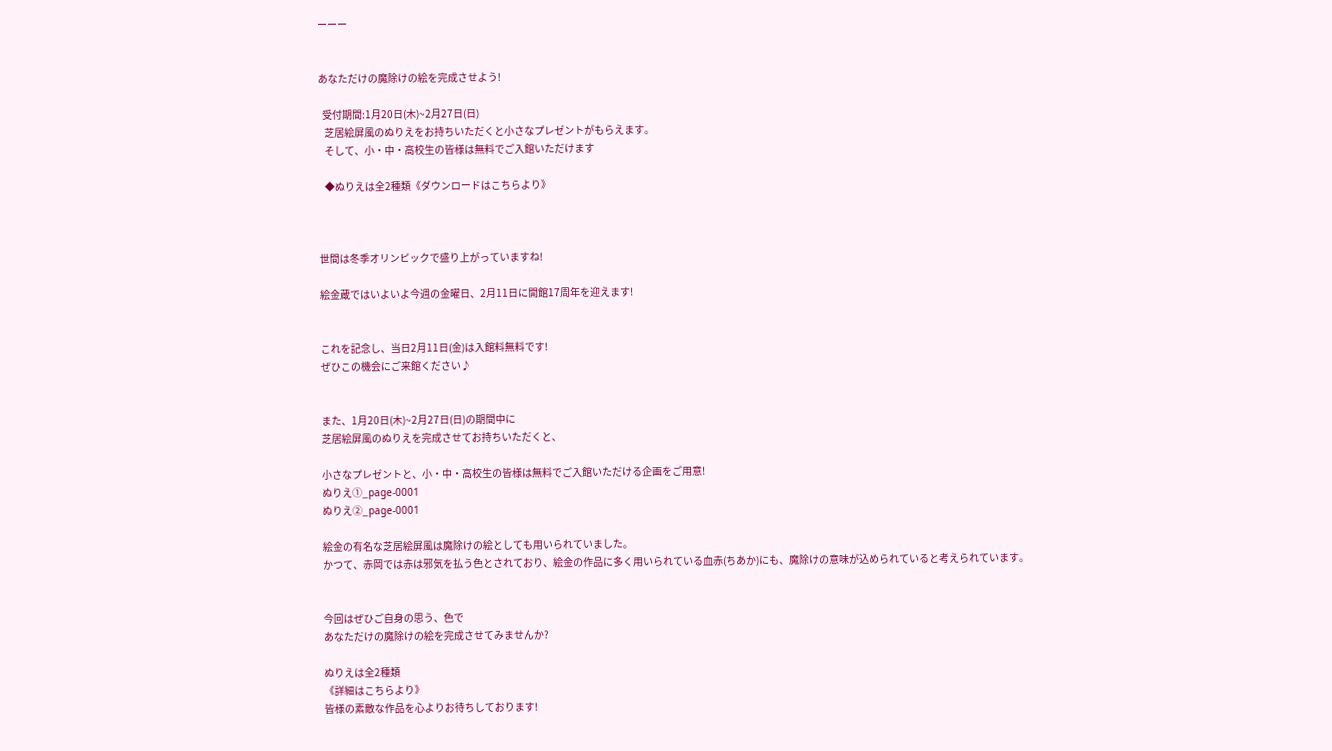ーーー


あなただけの魔除けの絵を完成させよう!

  受付期間:1月20日(木)~2月27日(日)
   芝居絵屏風のぬりえをお持ちいただくと小さなプレゼントがもらえます。
   そして、小・中・高校生の皆様は無料でご入館いただけます

   ◆ぬりえは全2種類《ダウンロードはこちらより》



世間は冬季オリンピックで盛り上がっていますね!

絵金蔵ではいよいよ今週の金曜日、2月11日に開館17周年を迎えます!


これを記念し、当日2月11日(金)は入館料無料です!
ぜひこの機会にご来館ください♪


また、1月20日(木)~2月27日(日)の期間中に
芝居絵屏風のぬりえを完成させてお持ちいただくと、

小さなプレゼントと、小・中・高校生の皆様は無料でご入館いただける企画をご用意!
ぬりえ①_page-0001
ぬりえ②_page-0001

絵金の有名な芝居絵屏風は魔除けの絵としても用いられていました。
かつて、赤岡では赤は邪気を払う色とされており、絵金の作品に多く用いられている血赤(ちあか)にも、魔除けの意味が込められていると考えられています。


今回はぜひご自身の思う、色で
あなただけの魔除けの絵を完成させてみませんか?

ぬりえは全2種類
《詳細はこちらより》
皆様の素敵な作品を心よりお待ちしております!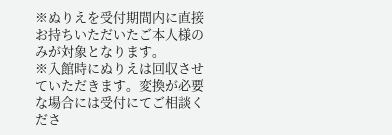※ぬりえを受付期間内に直接お持ちいただいたご本人様のみが対象となります。
※入館時にぬりえは回収させていただきます。変換が必要な場合には受付にてご相談くださ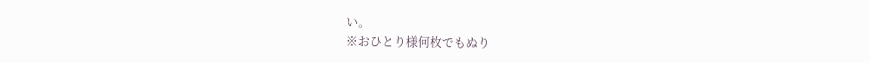い。
※おひとり様何枚でもぬり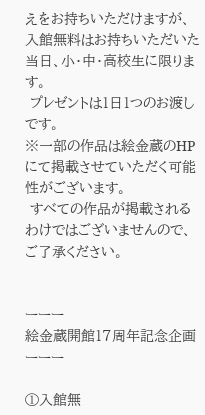えをお持ちいただけますが、入館無料はお持ちいただいた当日、小・中・高校生に限ります。
 プレゼントは1日1つのお渡しです。
※一部の作品は絵金蔵のHPにて掲載させていただく可能性がございます。
 すべての作品が掲載されるわけではございませんので、
ご了承ください。


ーーー
絵金蔵開館17周年記念企画
ーーー

①入館無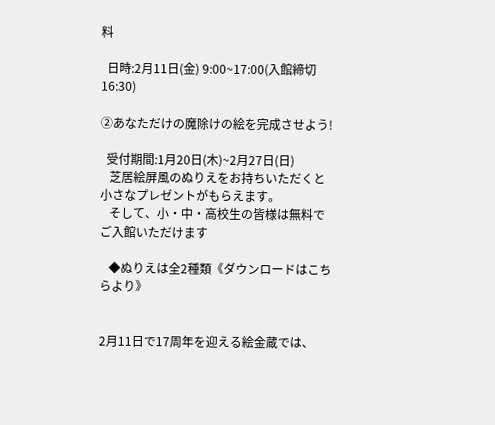料

  日時:2月11日(金) 9:00~17:00(入館締切16:30)

②あなただけの魔除けの絵を完成させよう!

  受付期間:1月20日(木)~2月27日(日)
   芝居絵屏風のぬりえをお持ちいただくと小さなプレゼントがもらえます。
   そして、小・中・高校生の皆様は無料でご入館いただけます

   ◆ぬりえは全2種類《ダウンロードはこちらより》


2月11日で17周年を迎える絵金蔵では、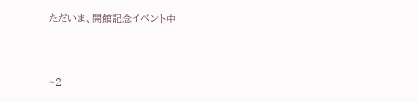ただいま、開館記念イベント中



~2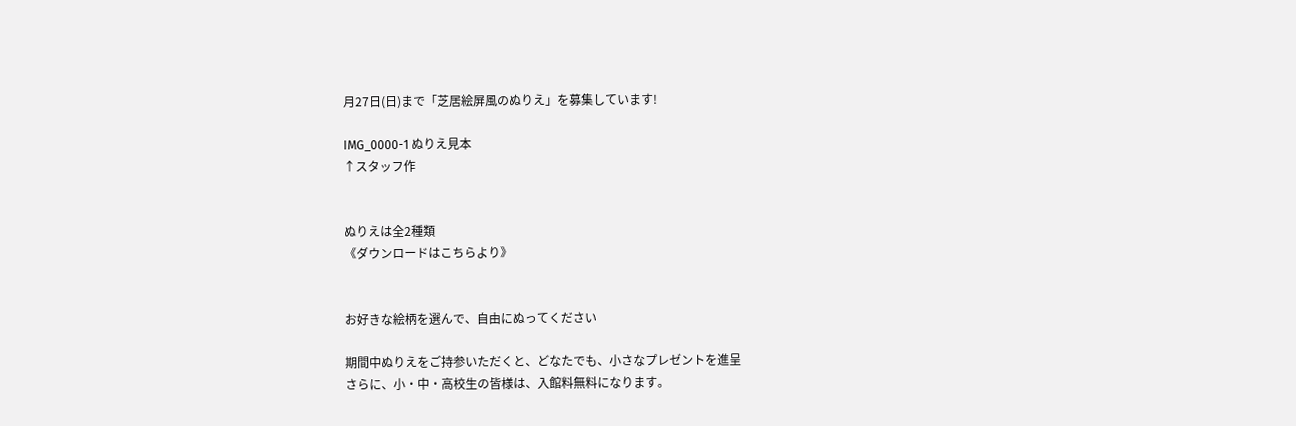月27日(日)まで「芝居絵屏風のぬりえ」を募集しています!

IMG_0000-1 ぬりえ見本
↑スタッフ作


ぬりえは全2種類
《ダウンロードはこちらより》


お好きな絵柄を選んで、自由にぬってください

期間中ぬりえをご持参いただくと、どなたでも、小さなプレゼントを進呈
さらに、小・中・高校生の皆様は、入館料無料になります。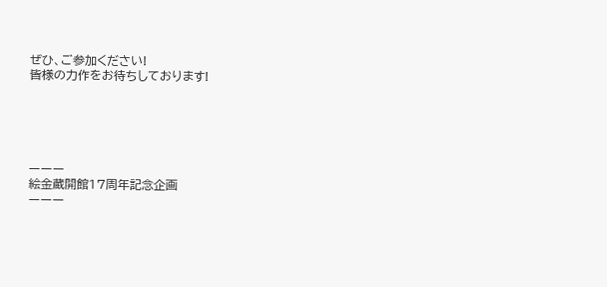ぜひ、ご参加ください!
皆様の力作をお待ちしております!





ーーー
絵金蔵開館17周年記念企画
ーーー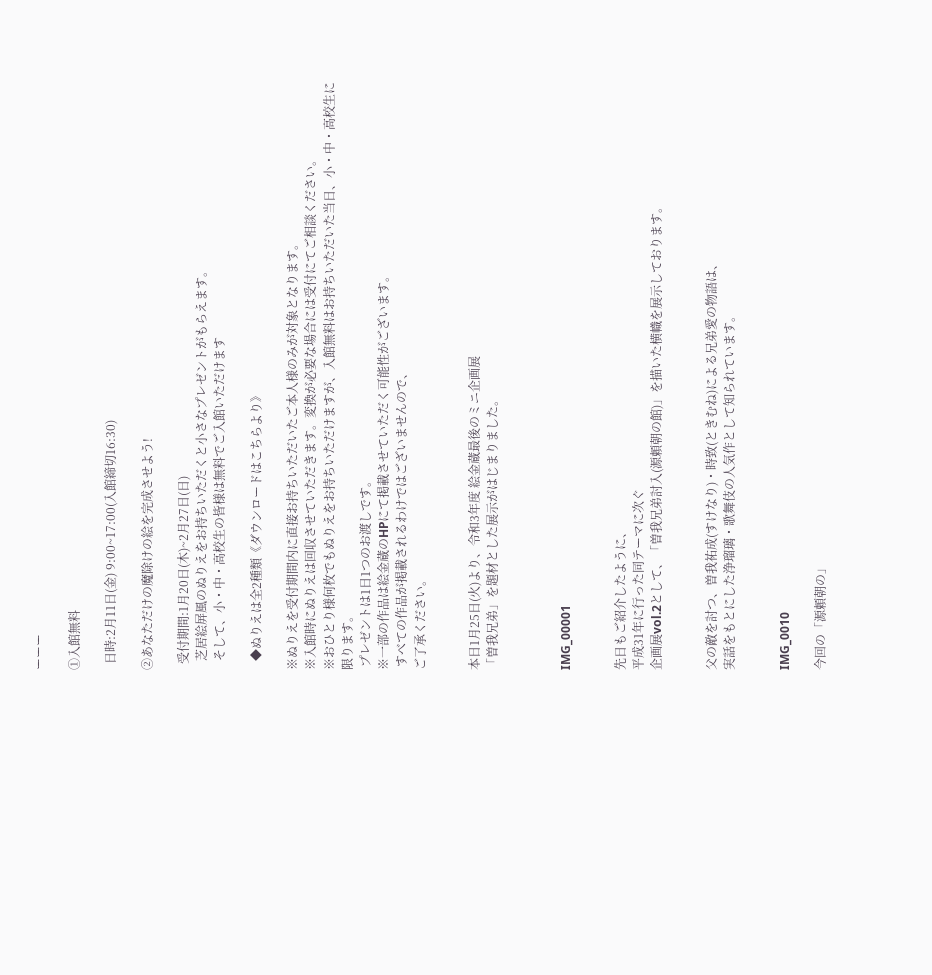ーーー

①入館無料

  日時:2月11日(金) 9:00~17:00(入館締切16:30)

②あなただけの魔除けの絵を完成させよう!

  受付期間:1月20日(木)~2月27日(日)
   芝居絵屏風のぬりえをお持ちいただくと小さなプレゼントがもらえます。
   そして、小・中・高校生の皆様は無料でご入館いただけます

   ◆ぬりえは全2種類《ダウンロードはこちらより》

※ぬりえを受付期間内に直接お持ちいただいたご本人様のみが対象となります。
※入館時にぬりえは回収させていただきます。変換が必要な場合には受付にてご相談ください。
※おひとり様何枚でもぬりえをお持ちいただけますが、入館無料はお持ちいただいた当日、小・中・高校生に限ります。
 プレゼントは1日1つのお渡しです。
※一部の作品は絵金蔵のHPにて掲載させていただく可能性がございます。
 すべての作品が掲載されるわけではございませんので、
ご了承ください。


本日1月25日(火)より、令和3年度 絵金蔵最後のミニ企画展
「曽我兄弟」を題材とした展示がはじまりました。



IMG_00001


先日もご紹介したように、
平成31年に行った同テーマに次ぐ
企画展vol.2として、「曽我兄弟討入(源頼朝の館)」を描いた横幟を展示しております。


父の敵を討つ、曽我祐成(すけなり)・時致(ときむね)による兄弟愛の物語は、
実話をもとにした浄瑠璃・歌舞伎の人気作として知られています。


IMG_0010

今回の「源頼朝の」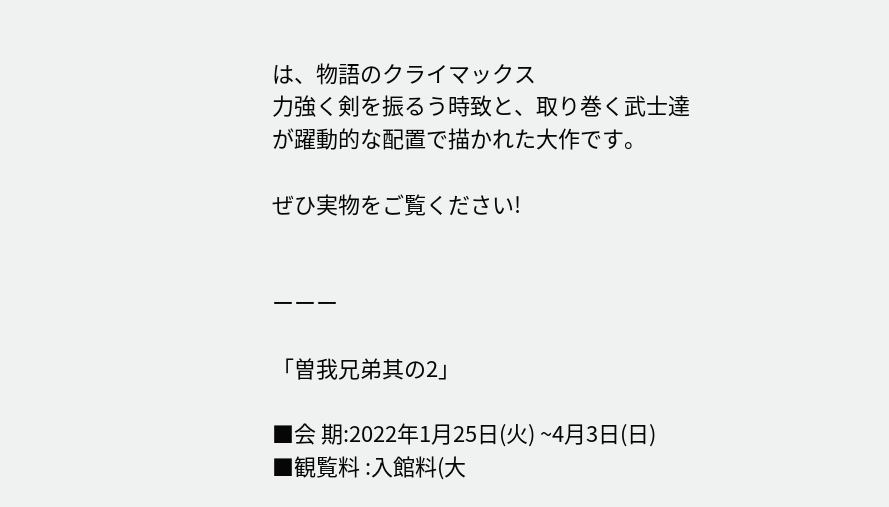は、物語のクライマックス
力強く剣を振るう時致と、取り巻く武士達が躍動的な配置で描かれた大作です。

ぜひ実物をご覧ください!


ーーー

「曽我兄弟其の2」

■会 期:2022年1月25日(火) ~4月3日(日)
■観覧料 :入館料(大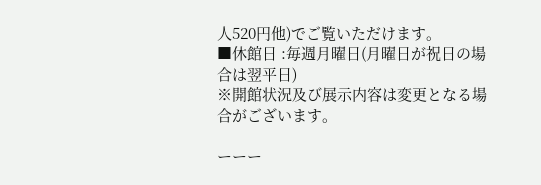人520円他)でご覧いただけます。
■休館日 :毎週月曜日(月曜日が祝日の場合は翌平日)
※開館状況及び展示内容は変更となる場合がございます。

ーーー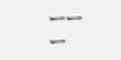ーーー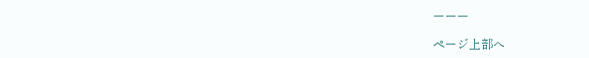ーーー

ページ上部へ